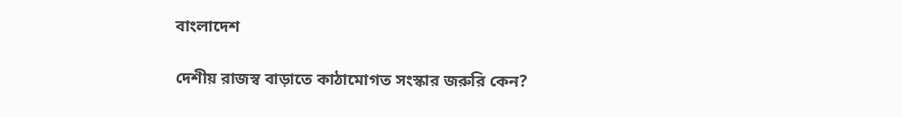বাংলাদেশ

দেশীয় রাজস্ব বাড়াতে কাঠামোগত সংস্কার জরুরি কেন?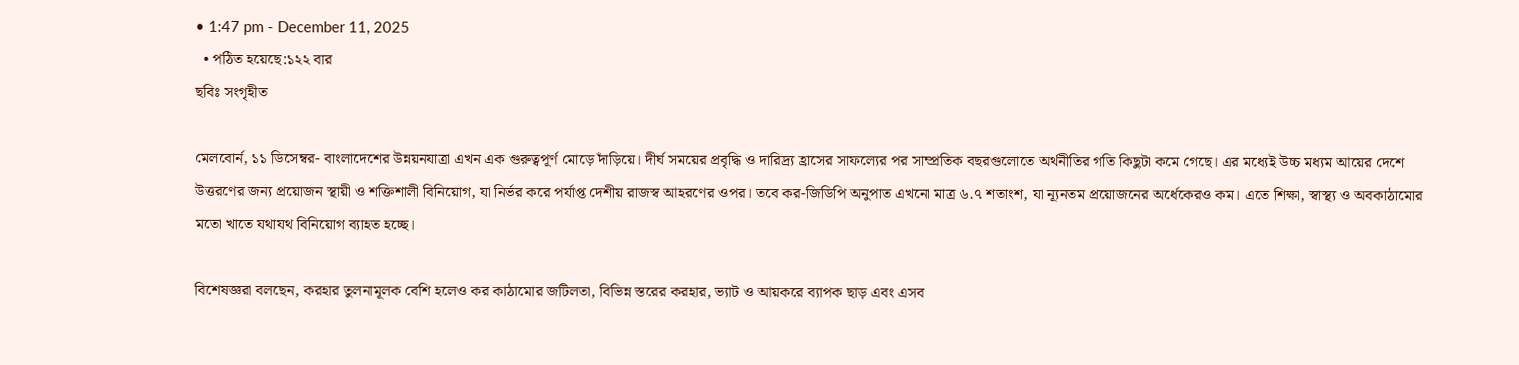• 1:47 pm - December 11, 2025
  • পঠিত হয়েছে:১২২ বার
ছবিঃ সংগৃহীত

মেলবোর্ন, ১১ ডিসেম্বর- বাংলাদেশের উন্নয়নযাত্রা এখন এক গুরুত্বপূর্ণ মোড়ে দাঁড়িয়ে। দীর্ঘ সময়ের প্রবৃদ্ধি ও দারিদ্র্য হ্রাসের সাফল্যের পর সাম্প্রতিক বছরগুলোতে অর্থনীতির গতি কিছুটা কমে গেছে। এর মধ্যেই উচ্চ মধ্যম আয়ের দেশে উত্তরণের জন্য প্রয়োজন স্থায়ী ও শক্তিশালী বিনিয়োগ, যা নির্ভর করে পর্যাপ্ত দেশীয় রাজস্ব আহরণের ওপর। তবে কর-জিডিপি অনুপাত এখনো মাত্র ৬.৭ শতাংশ, যা ন্যূনতম প্রয়োজনের অর্ধেকেরও কম। এতে শিক্ষা, স্বাস্থ্য ও অবকাঠামোর মতো খাতে যথাযথ বিনিয়োগ ব্যাহত হচ্ছে।

বিশেষজ্ঞরা বলছেন, করহার তুলনামূলক বেশি হলেও কর কাঠামোর জটিলতা, বিভিন্ন স্তরের করহার, ভ্যাট ও আয়করে ব্যাপক ছাড় এবং এসব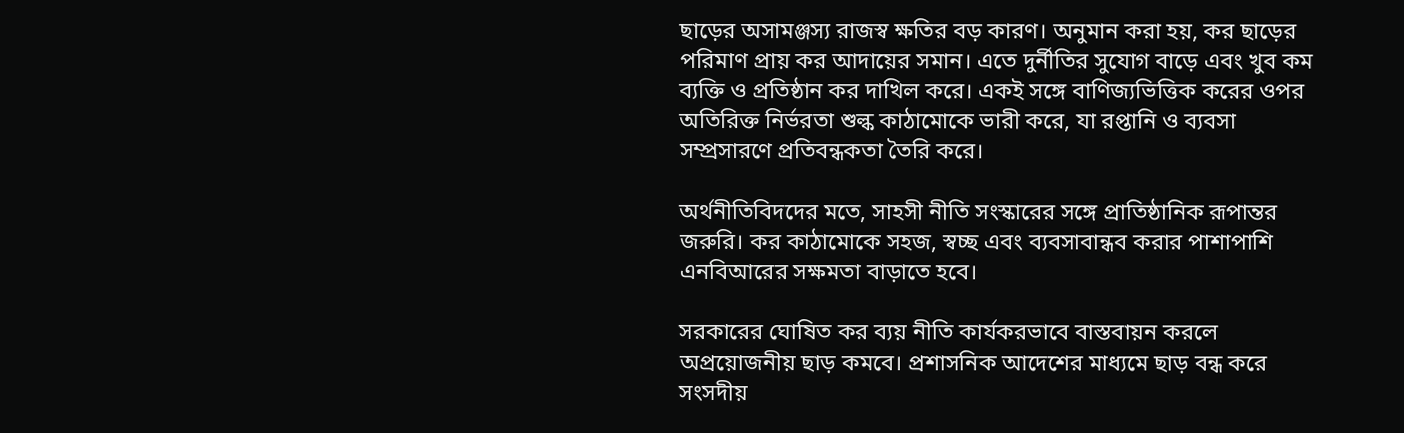ছাড়ের অসামঞ্জস্য রাজস্ব ক্ষতির বড় কারণ। অনুমান করা হয়, কর ছাড়ের পরিমাণ প্রায় কর আদায়ের সমান। এতে দুর্নীতির সুযোগ বাড়ে এবং খুব কম ব্যক্তি ও প্রতিষ্ঠান কর দাখিল করে। একই সঙ্গে বাণিজ্যভিত্তিক করের ওপর অতিরিক্ত নির্ভরতা শুল্ক কাঠামোকে ভারী করে, যা রপ্তানি ও ব্যবসা সম্প্রসারণে প্রতিবন্ধকতা তৈরি করে।

অর্থনীতিবিদদের মতে, সাহসী নীতি সংস্কারের সঙ্গে প্রাতিষ্ঠানিক রূপান্তর জরুরি। কর কাঠামোকে সহজ, স্বচ্ছ এবং ব্যবসাবান্ধব করার পাশাপাশি এনবিআরের সক্ষমতা বাড়াতে হবে।

সরকারের ঘোষিত কর ব্যয় নীতি কার্যকরভাবে বাস্তবায়ন করলে অপ্রয়োজনীয় ছাড় কমবে। প্রশাসনিক আদেশের মাধ্যমে ছাড় বন্ধ করে সংসদীয়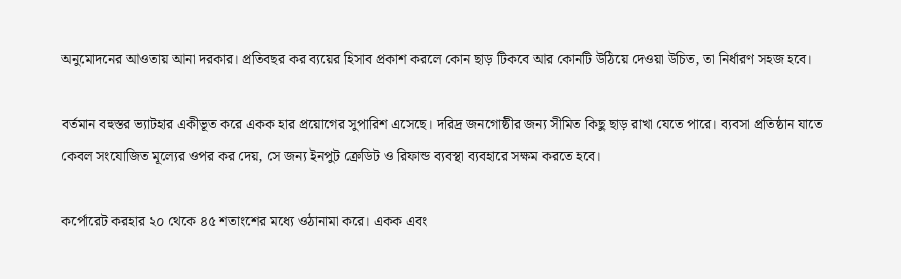অনুমোদনের আওতায় আনা দরকার। প্রতিবছর কর ব্যয়ের হিসাব প্রকাশ করলে কোন ছাড় টিকবে আর কোনটি উঠিয়ে দেওয়া উচিত, তা নির্ধারণ সহজ হবে।

বর্তমান বহুস্তর ভ্যাটহার একীভূত করে একক হার প্রয়োগের সুপারিশ এসেছে। দরিদ্র জনগোষ্ঠীর জন্য সীমিত কিছু ছাড় রাখা যেতে পারে। ব্যবসা প্রতিষ্ঠান যাতে কেবল সংযোজিত মূল্যের ওপর কর দেয়, সে জন্য ইনপুট ক্রেডিট ও রিফান্ড ব্যবস্থা ব্যবহারে সক্ষম করতে হবে।

কর্পোরেট করহার ২০ থেকে ৪৫ শতাংশের মধ্যে ওঠানামা করে। একক এবং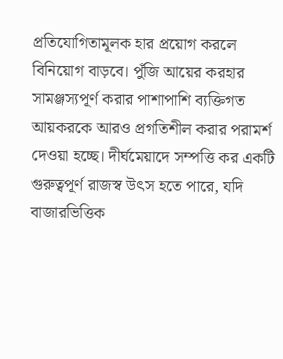প্রতিযোগিতামূলক হার প্রয়োগ করলে বিনিয়োগ বাড়বে। পুঁজি আয়ের করহার সামঞ্জস্যপূর্ণ করার পাশাপাশি ব্যক্তিগত আয়করকে আরও প্রগতিশীল করার পরামর্শ দেওয়া হচ্ছে। দীর্ঘমেয়াদে সম্পত্তি কর একটি গুরুত্বপূর্ণ রাজস্ব উৎস হতে পারে, যদি বাজারভিত্তিক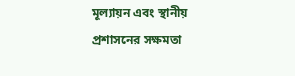মূল্যায়ন এবং স্থানীয় প্রশাসনের সক্ষমতা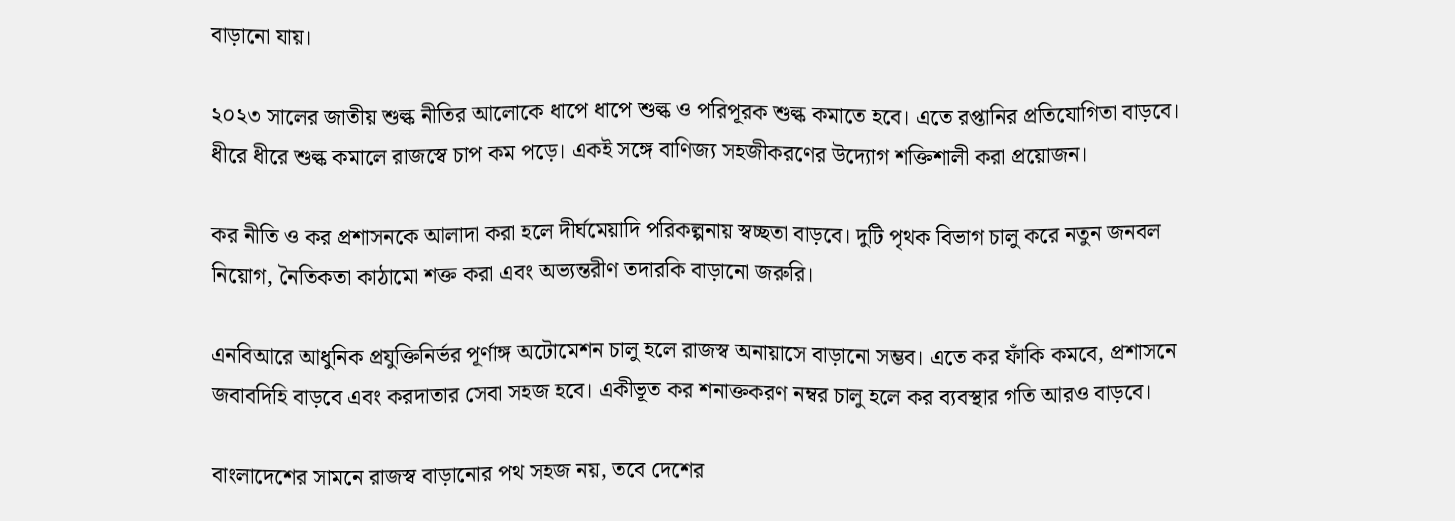বাড়ানো যায়।

২০২৩ সালের জাতীয় শুল্ক নীতির আলোকে ধাপে ধাপে শুল্ক ও পরিপূরক শুল্ক কমাতে হবে। এতে রপ্তানির প্রতিযোগিতা বাড়বে। ধীরে ধীরে শুল্ক কমালে রাজস্বে চাপ কম পড়ে। একই সঙ্গে বাণিজ্য সহজীকরণের উদ্যোগ শক্তিশালী করা প্রয়োজন।

কর নীতি ও কর প্রশাসনকে আলাদা করা হলে দীর্ঘমেয়াদি পরিকল্পনায় স্বচ্ছতা বাড়বে। দুটি পৃথক বিভাগ চালু করে নতুন জনবল নিয়োগ, নৈতিকতা কাঠামো শক্ত করা এবং অভ্যন্তরীণ তদারকি বাড়ানো জরুরি।

এনবিআরে আধুনিক প্রযুক্তিনির্ভর পূর্ণাঙ্গ অটোমেশন চালু হলে রাজস্ব অনায়াসে বাড়ানো সম্ভব। এতে কর ফাঁকি কমবে, প্রশাসনে জবাবদিহি বাড়বে এবং করদাতার সেবা সহজ হবে। একীভূত কর শনাক্তকরণ নম্বর চালু হলে কর ব্যবস্থার গতি আরও বাড়বে।

বাংলাদেশের সামনে রাজস্ব বাড়ানোর পথ সহজ নয়, তবে দেশের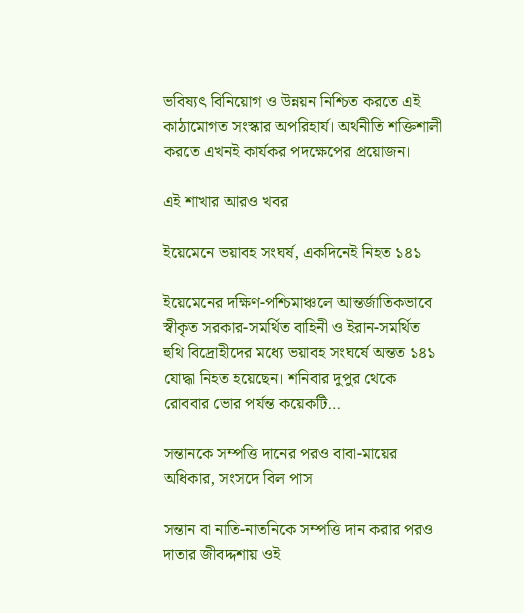ভবিষ্যৎ বিনিয়োগ ও উন্নয়ন নিশ্চিত করতে এই কাঠামোগত সংস্কার অপরিহার্য। অর্থনীতি শক্তিশালী করতে এখনই কার্যকর পদক্ষেপের প্রয়োজন।

এই শাখার আরও খবর

ইয়েমেনে ভয়াবহ সংঘর্ষ, একদিনেই নিহত ১৪১

ইয়েমেনের দক্ষিণ-পশ্চিমাঞ্চলে আন্তর্জাতিকভাবে স্বীকৃত সরকার-সমর্থিত বাহিনী ও ইরান-সমর্থিত হুথি বিদ্রোহীদের মধ্যে ভয়াবহ সংঘর্ষে অন্তত ১৪১ যোদ্ধা নিহত হয়েছেন। শনিবার দুপুর থেকে রোববার ভোর পর্যন্ত কয়েকটি…

সন্তানকে সম্পত্তি দানের পরও বাবা-মায়ের অধিকার, সংসদে বিল পাস

সন্তান বা নাতি-নাতনিকে সম্পত্তি দান করার পরও দাতার জীবদ্দশায় ওই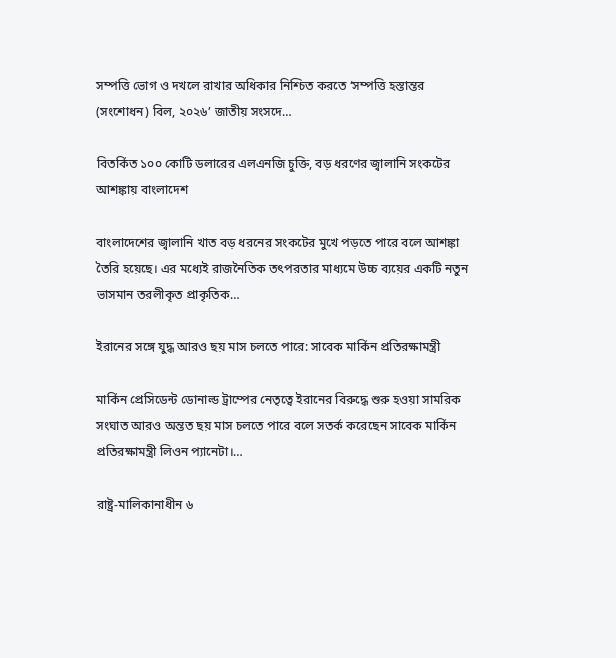সম্পত্তি ভোগ ও দখলে রাখার অধিকার নিশ্চিত করতে ‘সম্পত্তি হস্তান্তর (সংশোধন) বিল, ২০২৬’ জাতীয় সংসদে…

বিতর্কিত ১০০ কোটি ডলারের এলএনজি চুক্তি, বড় ধরণের জ্বালানি সংকটের আশঙ্কায় বাংলাদেশ

বাংলাদেশের জ্বালানি খাত বড় ধরনের সংকটের মুখে পড়তে পারে বলে আশঙ্কা তৈরি হয়েছে। এর মধ্যেই রাজনৈতিক তৎপরতার মাধ্যমে উচ্চ ব্যয়ের একটি নতুন ভাসমান তরলীকৃত প্রাকৃতিক…

ইরানের সঙ্গে যুদ্ধ আরও ছয় মাস চলতে পারে: সাবেক মার্কিন প্রতিরক্ষামন্ত্রী

মার্কিন প্রেসিডেন্ট ডোনাল্ড ট্রাম্পের নেতৃত্বে ইরানের বিরুদ্ধে শুরু হওয়া সামরিক সংঘাত আরও অন্তত ছয় মাস চলতে পারে বলে সতর্ক করেছেন সাবেক মার্কিন প্রতিরক্ষামন্ত্রী লিওন প্যানেটা।…

রাষ্ট্র-মালিকানাধীন ৬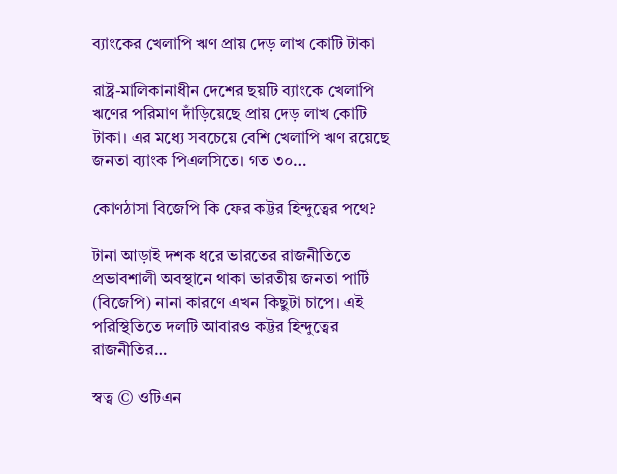ব্যাংকের খেলাপি ঋণ প্রায় দেড় লাখ কোটি টাকা

রাষ্ট্র-মালিকানাধীন দেশের ছয়টি ব্যাংকে খেলাপি ঋণের পরিমাণ দাঁড়িয়েছে প্রায় দেড় লাখ কোটি টাকা। এর মধ্যে সবচেয়ে বেশি খেলাপি ঋণ রয়েছে জনতা ব্যাংক পিএলসিতে। গত ৩০…

কোণঠাসা বিজেপি কি ফের কট্টর হিন্দুত্বের পথে?

টানা আড়াই দশক ধরে ভারতের রাজনীতিতে প্রভাবশালী অবস্থানে থাকা ভারতীয় জনতা পার্টি (বিজেপি) নানা কারণে এখন কিছুটা চাপে। এই পরিস্থিতিতে দলটি আবারও কট্টর হিন্দুত্বের রাজনীতির…

স্বত্ব © ওটিএন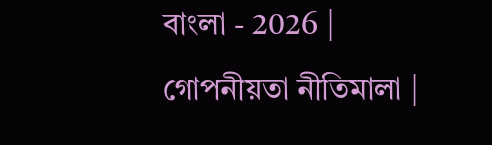বাংলা - 2026 | গোপনীয়তা নীতিমালা |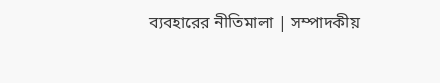ব্যবহারের নীতিমালা | সম্পাদকীয়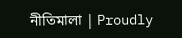নীতিমালা | Proudly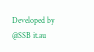Developed by @SSB it.au